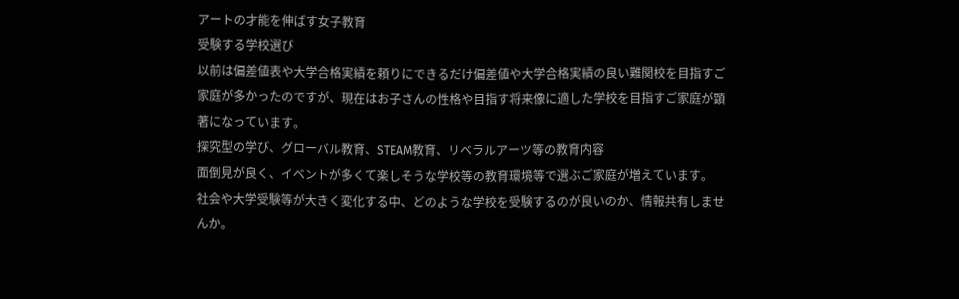アートの才能を伸ばす女子教育
受験する学校選び
以前は偏差値表や大学合格実績を頼りにできるだけ偏差値や大学合格実績の良い難関校を目指すご家庭が多かったのですが、現在はお子さんの性格や目指す将来像に適した学校を目指すご家庭が顕著になっています。
探究型の学び、グローバル教育、STEAM教育、リベラルアーツ等の教育内容
面倒見が良く、イベントが多くて楽しそうな学校等の教育環境等で選ぶご家庭が増えています。
社会や大学受験等が大きく変化する中、どのような学校を受験するのが良いのか、情報共有しませんか。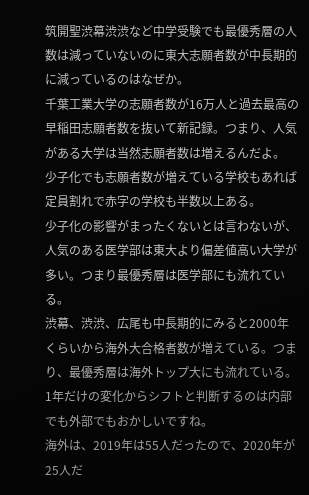筑開聖渋幕渋渋など中学受験でも最優秀層の人数は減っていないのに東大志願者数が中長期的に減っているのはなぜか。
千葉工業大学の志願者数が16万人と過去最高の早稲田志願者数を抜いて新記録。つまり、人気がある大学は当然志願者数は増えるんだよ。
少子化でも志願者数が増えている学校もあれば定員割れで赤字の学校も半数以上ある。
少子化の影響がまったくないとは言わないが、人気のある医学部は東大より偏差値高い大学が多い。つまり最優秀層は医学部にも流れている。
渋幕、渋渋、広尾も中長期的にみると2000年くらいから海外大合格者数が増えている。つまり、最優秀層は海外トップ大にも流れている。
1年だけの変化からシフトと判断するのは内部でも外部でもおかしいですね。
海外は、2019年は55人だったので、2020年が25人だ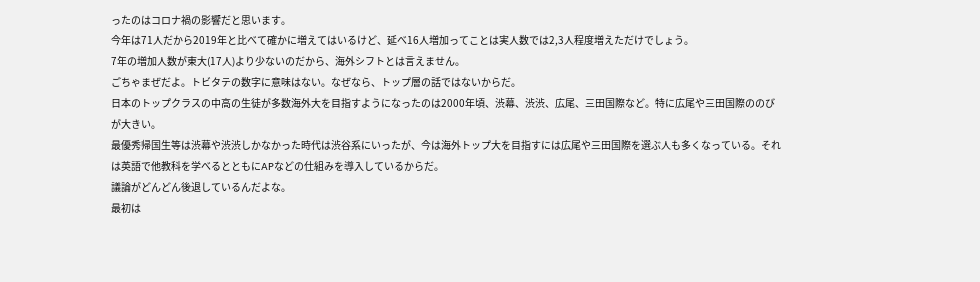ったのはコロナ禍の影響だと思います。
今年は71人だから2019年と比べて確かに増えてはいるけど、延べ16人増加ってことは実人数では2,3人程度増えただけでしょう。
7年の増加人数が東大(17人)より少ないのだから、海外シフトとは言えません。
ごちゃまぜだよ。トビタテの数字に意味はない。なぜなら、トップ層の話ではないからだ。
日本のトップクラスの中高の生徒が多数海外大を目指すようになったのは2000年頃、渋幕、渋渋、広尾、三田国際など。特に広尾や三田国際ののびが大きい。
最優秀帰国生等は渋幕や渋渋しかなかった時代は渋谷系にいったが、今は海外トップ大を目指すには広尾や三田国際を選ぶ人も多くなっている。それは英語で他教科を学べるとともにAPなどの仕組みを導入しているからだ。
議論がどんどん後退しているんだよな。
最初は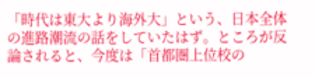「時代は東大より海外大」という、日本全体の進路潮流の話をしていたはず。ところが反論されると、今度は「首都圏上位校の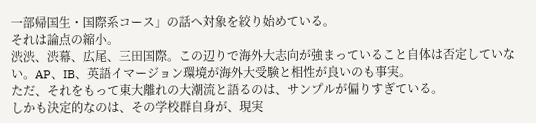一部帰国生・国際系コース」の話へ対象を絞り始めている。
それは論点の縮小。
渋渋、渋幕、広尾、三田国際。この辺りで海外大志向が強まっていること自体は否定していない。AP、IB、英語イマージョン環境が海外大受験と相性が良いのも事実。
ただ、それをもって東大離れの大潮流と語るのは、サンプルが偏りすぎている。
しかも決定的なのは、その学校群自身が、現実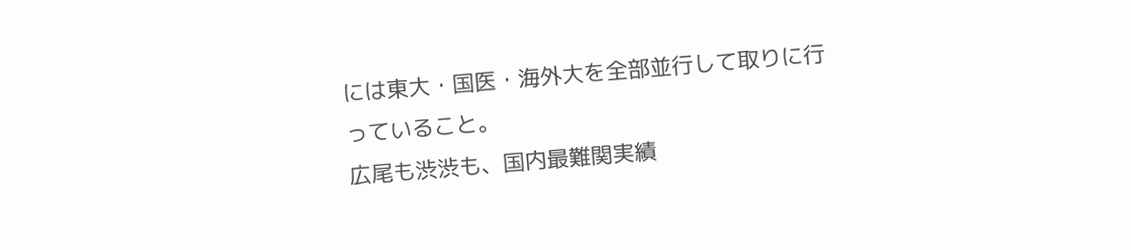には東大・国医・海外大を全部並行して取りに行っていること。
広尾も渋渋も、国内最難関実績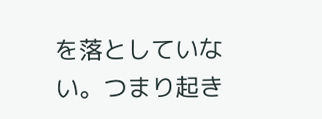を落としていない。つまり起き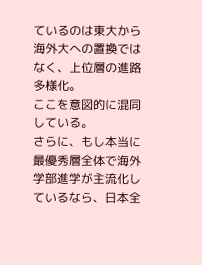ているのは東大から海外大への置換ではなく、上位層の進路多様化。
ここを意図的に混同している。
さらに、もし本当に最優秀層全体で海外学部進学が主流化しているなら、日本全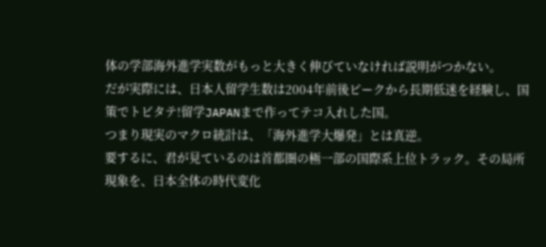体の学部海外進学実数がもっと大きく伸びていなければ説明がつかない。
だが実際には、日本人留学生数は2004年前後ピークから長期低迷を経験し、国策でトビタテ!留学JAPANまで作ってテコ入れした国。
つまり現実のマクロ統計は、「海外進学大爆発」とは真逆。
要するに、君が見ているのは首都圏の極一部の国際系上位トラック。その局所現象を、日本全体の時代変化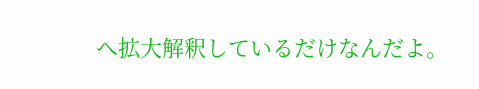へ拡大解釈しているだけなんだよ。